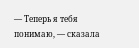— Теперь я тебя понимаю, — сказала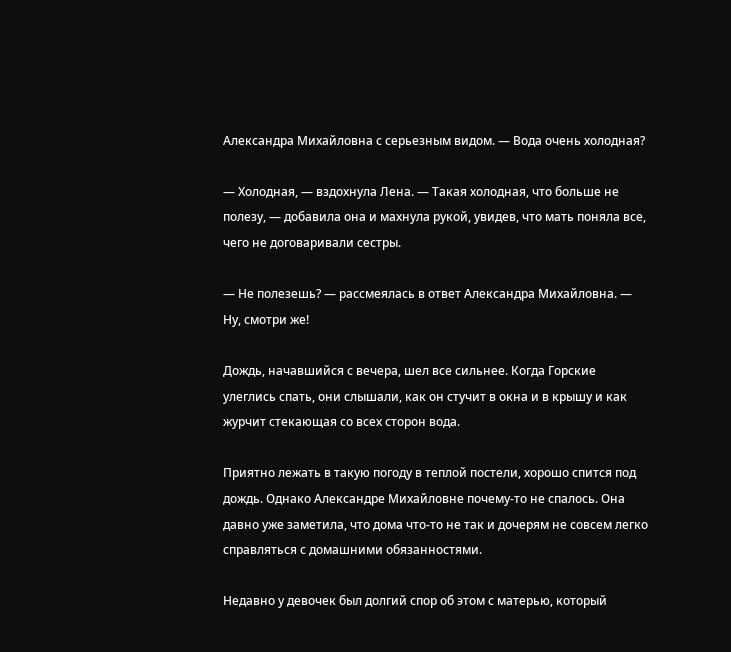Александра Михайловна с серьезным видом. — Вода очень холодная?

— Холодная, — вздохнула Лена. — Такая холодная, что больше не полезу, — добавила она и махнула рукой, увидев, что мать поняла все, чего не договаривали сестры.

— Не полезешь? — рассмеялась в ответ Александра Михайловна. — Ну, смотри же!

Дождь, начавшийся с вечера, шел все сильнее. Когда Горские улеглись спать, они слышали, как он стучит в окна и в крышу и как журчит стекающая со всех сторон вода.

Приятно лежать в такую погоду в теплой постели, хорошо спится под дождь. Однако Александре Михайловне почему-то не спалось. Она давно уже заметила, что дома что-то не так и дочерям не совсем легко справляться с домашними обязанностями.

Недавно у девочек был долгий спор об этом с матерью, который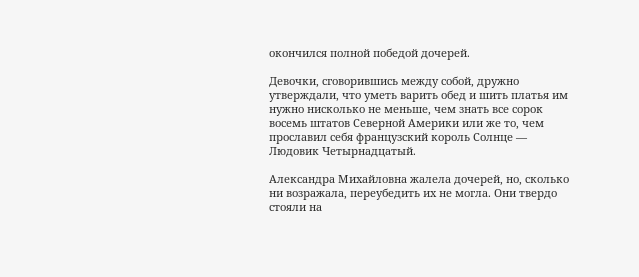окончился полной победой дочерей.

Девочки, сговорившись между собой, дружно утверждали, что уметь варить обед и шить платья им нужно нисколько не меньше, чем знать все сорок восемь штатов Северной Америки или же то, чем прославил себя французский король Солнце — Людовик Четырнадцатый.

Александра Михайловна жалела дочерей, но, сколько ни возражала, переубедить их не могла. Они твердо стояли на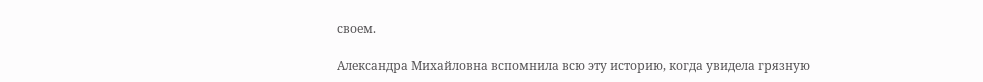своем.

Александра Михайловна вспомнила всю эту историю, когда увидела грязную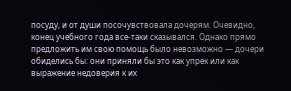посуду, и от души посочувствовала дочерям. Очевидно, конец учебного года все-таки сказывался. Однако прямо предложить им свою помощь было невозможно — дочери обиделись бы: они приняли бы это как упрек или как выражение недоверия к их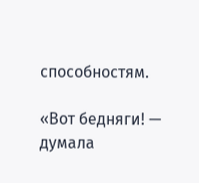способностям.

«Вот бедняги! — думала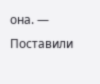она. — Поставили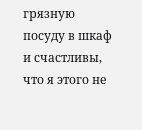грязную посуду в шкаф и счастливы, что я этого не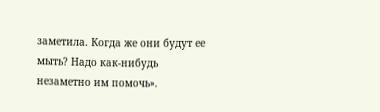заметила. Когда же они будут ее мыть? Надо как-нибудь незаметно им помочь».